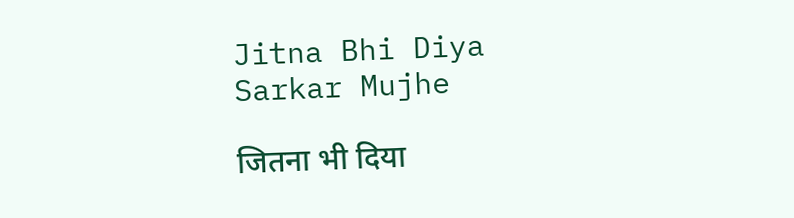Jitna Bhi Diya Sarkar Mujhe

जितना भी दिया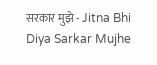सरकार मुझे - Jitna Bhi Diya Sarkar Mujhe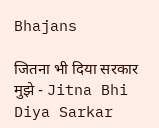Bhajans

जितना भी दिया सरकार मुझे - Jitna Bhi Diya Sarkar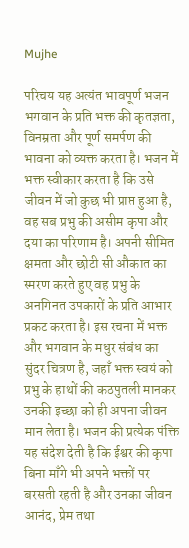Mujhe

परिचय यह अत्यंत भावपूर्ण भजन भगवान के प्रति भक्त की कृतज्ञता, विनम्रता और पूर्ण समर्पण की भावना को व्यक्त करता है। भजन में भक्त स्वीकार करता है कि उसे जीवन में जो कुछ भी प्राप्त हुआ है, वह सब प्रभु की असीम कृपा और दया का परिणाम है। अपनी सीमित क्षमता और छोटी सी औकात का स्मरण करते हुए वह प्रभु के अनगिनत उपकारों के प्रति आभार प्रकट करता है। इस रचना में भक्त और भगवान के मधुर संबंध का सुंदर चित्रण है, जहाँ भक्त स्वयं को प्रभु के हाथों की कठपुतली मानकर उनकी इच्छा को ही अपना जीवन मान लेता है। भजन की प्रत्येक पंक्ति यह संदेश देती है कि ईश्वर की कृपा बिना माँगे भी अपने भक्तों पर बरसती रहती है और उनका जीवन आनंद, प्रेम तथा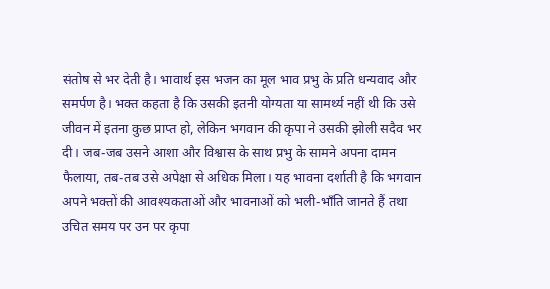संतोष से भर देती है। भावार्थ इस भजन का मूल भाव प्रभु के प्रति धन्यवाद और समर्पण है। भक्त कहता है कि उसकी इतनी योग्यता या सामर्थ्य नहीं थी कि उसे जीवन में इतना कुछ प्राप्त हो, लेकिन भगवान की कृपा ने उसकी झोली सदैव भर दी। जब-जब उसने आशा और विश्वास के साथ प्रभु के सामने अपना दामन फैलाया, तब-तब उसे अपेक्षा से अधिक मिला। यह भावना दर्शाती है कि भगवान अपने भक्तों की आवश्यकताओं और भावनाओं को भली-भाँति जानते हैं तथा उचित समय पर उन पर कृपा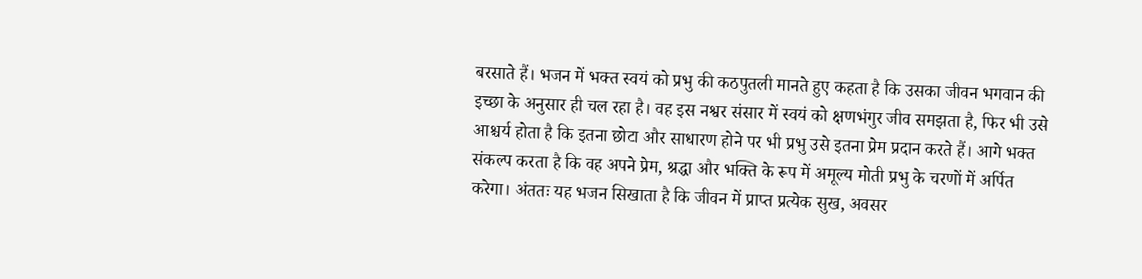बरसाते हैं। भजन में भक्त स्वयं को प्रभु की कठपुतली मानते हुए कहता है कि उसका जीवन भगवान की इच्छा के अनुसार ही चल रहा है। वह इस नश्वर संसार में स्वयं को क्षणभंगुर जीव समझता है, फिर भी उसे आश्चर्य होता है कि इतना छोटा और साधारण होने पर भी प्रभु उसे इतना प्रेम प्रदान करते हैं। आगे भक्त संकल्प करता है कि वह अपने प्रेम, श्रद्धा और भक्ति के रूप में अमूल्य मोती प्रभु के चरणों में अर्पित करेगा। अंततः यह भजन सिखाता है कि जीवन में प्राप्त प्रत्येक सुख, अवसर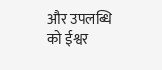और उपलब्धि को ईश्वर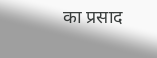का प्रसाद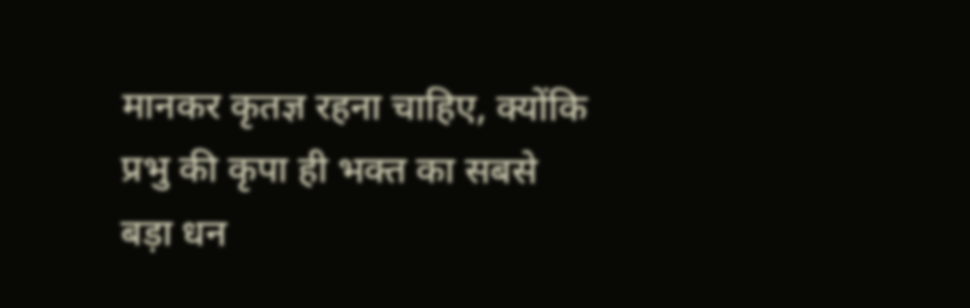मानकर कृतज्ञ रहना चाहिए, क्योंकि प्रभु की कृपा ही भक्त का सबसे बड़ा धन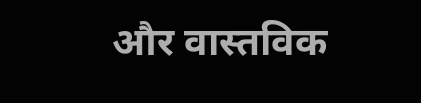और वास्तविक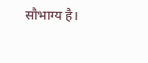सौभाग्य है।